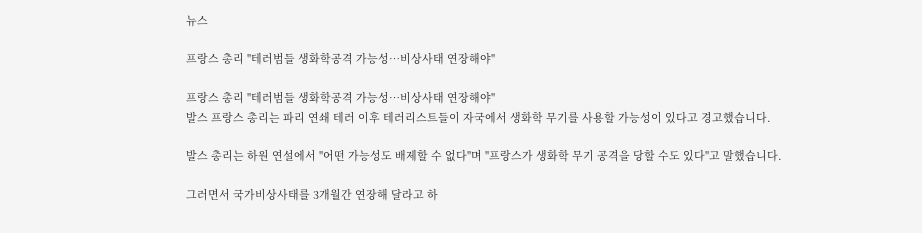뉴스

프랑스 총리 "테러범들 생화학공격 가능성…비상사태 연장해야"

프랑스 총리 "테러범들 생화학공격 가능성…비상사태 연장해야"
발스 프랑스 총리는 파리 연쇄 테러 이후 테러리스트들이 자국에서 생화학 무기를 사용할 가능성이 있다고 경고했습니다.

발스 총리는 하원 연설에서 "어떤 가능성도 배제할 수 없다"며 "프랑스가 생화학 무기 공격을 당할 수도 있다"고 말했습니다.

그러면서 국가비상사태를 3개월간 연장해 달라고 하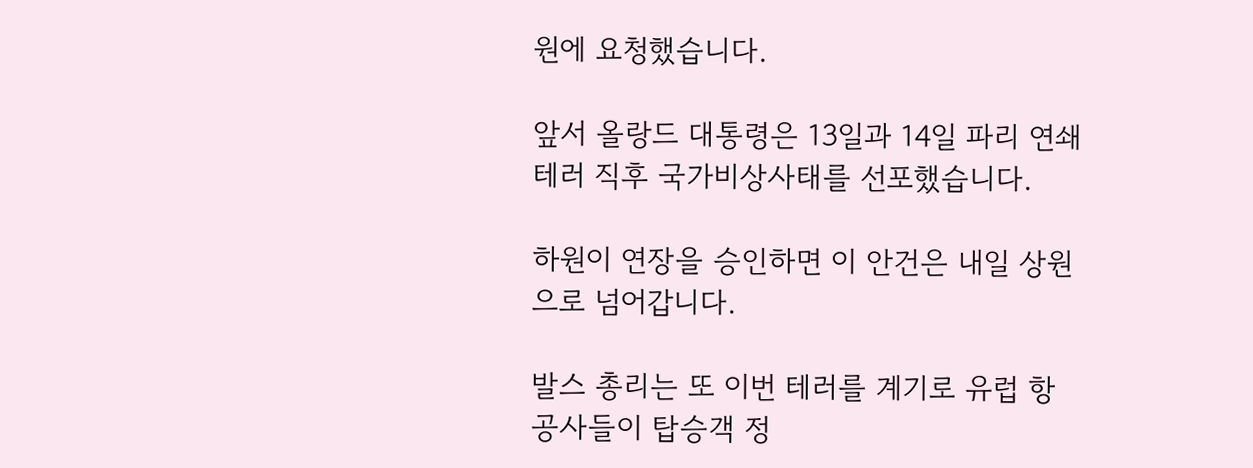원에 요청했습니다.

앞서 올랑드 대통령은 13일과 14일 파리 연쇄 테러 직후 국가비상사태를 선포했습니다.

하원이 연장을 승인하면 이 안건은 내일 상원으로 넘어갑니다.

발스 총리는 또 이번 테러를 계기로 유럽 항공사들이 탑승객 정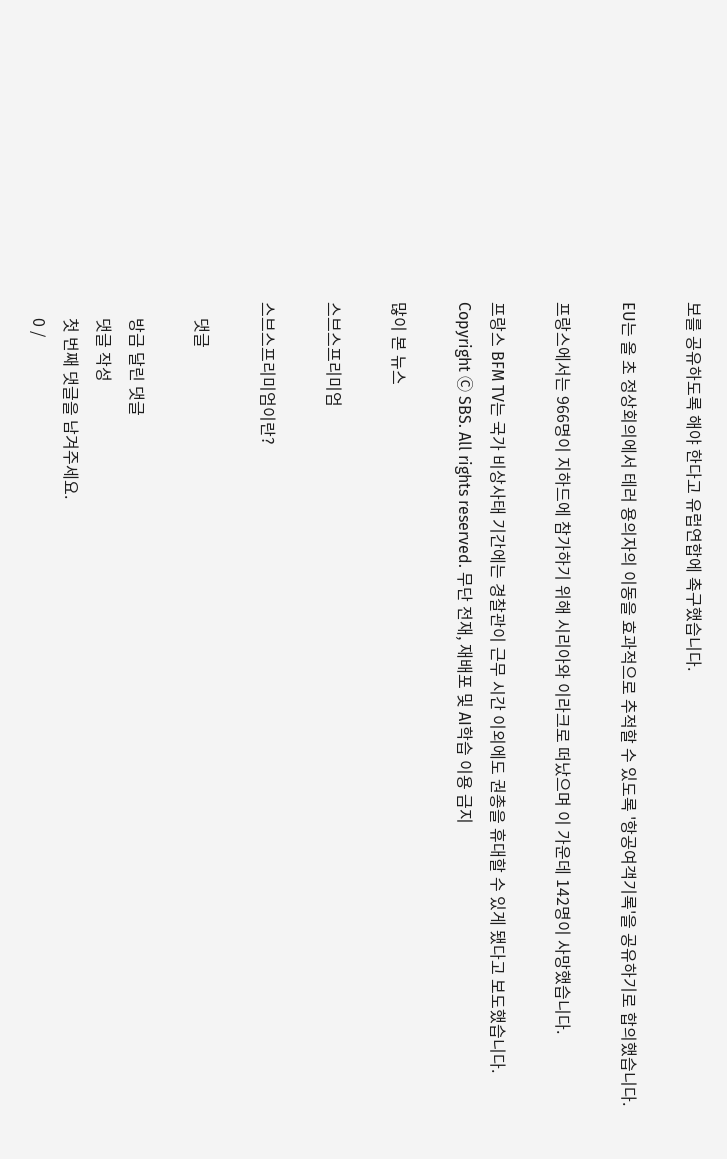보를 공유하도록 해야 한다고 유럽연합에 촉구했습니다.

EU는 올 초 정상회의에서 테러 용의자의 이동을 효과적으로 추적할 수 있도록 '항공여객기록'을 공유하기로 합의했습니다.

프랑스에서는 966명이 지하드에 참가하기 위해 시리아와 이라크로 떠났으며 이 가운데 142명이 사망했습니다.

프랑스 BFM TV는 국가 비상사태 기간에는 경찰관이 근무 시간 이외에도 권총을 휴대할 수 있게 됐다고 보도했습니다.
Copyright Ⓒ SBS. All rights reserved. 무단 전재, 재배포 및 AI학습 이용 금지

많이 본 뉴스

스브스프리미엄

스브스프리미엄이란?

    댓글

    방금 달린 댓글
    댓글 작성
    첫 번째 댓글을 남겨주세요.
    0 /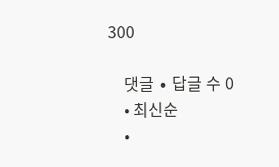300

    댓글 ∙ 답글 수 0
    • 최신순
    •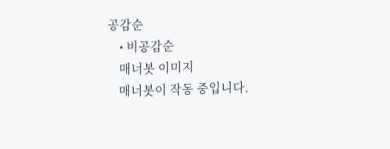공감순
    • 비공감순
    매너봇 이미지
    매너봇이 작동 중입니다.